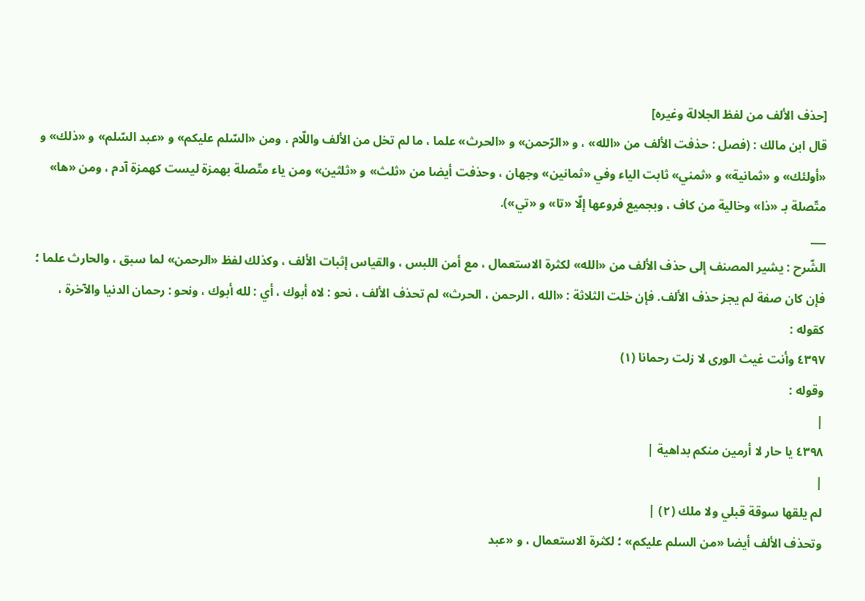[حذف الألف من لفظ الجلالة وغيره]
قال ابن مالك : (فصل : حذفت الألف من «الله» ، و «الرّحمن» و «الحرث» علما ، ما لم تخل من الألف واللّام ، ومن «السّلم عليكم» و «عبد السّلم» و «ذلك» و «أولئك» و «ثمانية» و «ثمني» ثابت الياء وفي «ثمانين» وجهان ، وحذفت أيضا من «ثلث» و «ثلثين» ومن ياء متّصلة بهمزة ليست كهمزة آدم ، ومن «ها» متّصلة بـ «ذا» وخالية من كاف ، وبجميع فروعها إلّا «تا» و «تي»).
___
الشّرح : يشير المصنف إلى حذف الألف من «الله» لكثرة الاستعمال ، مع أمن اللبس ، والقياس إثبات الألف ، وكذلك لفظ «الرحمن» لما سبق ، والحارث علما ؛ فإن كان صفة لم يجز حذف الألف. فإن خلت الثلاثة : «الله ، الرحمن ، الحرث» لم تحذف الألف ، نحو : لاه أبوك ، أي : لله أبوك ، ونحو : رحمان الدنيا والآخرة ، كقوله :
٤٣٩٧ وأنت غيث الورى لا زلت رحمانا (١)
وقوله :
|
٤٣٩٨ يا حار لا أرمين منكم بداهية |
|
لم يلقها سوقة قبلي ولا ملك (٢) |
وتحذف الألف أيضا «من السلم عليكم» ؛ لكثرة الاستعمال ، و «عبد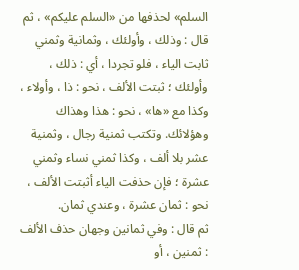السلم» لحذفها من «السلم عليكم» ، ثم قال : وذلك ، وأولئك ، وثمانية وثمني ثابت الياء ، فلو تجردا ، أي : ذلك ، وأولئك ؛ ثبتت الألف ، نحو : ذا ، وأولاء ، وكذا مع «ها» ، نحو : هذا وهذاك وهؤلائك. وتكتب ثمنية رجال ، وثمنية عشر بلا ألف ، وكذا ثمني نساء وثمني عشرة ؛ فإن حذفت الياء أثبتت الألف ، نحو : ثمان عشرة ، وعندي ثمان.
ثم قال : وفي ثمانين وجهان حذف الألف : ثمنين ، أو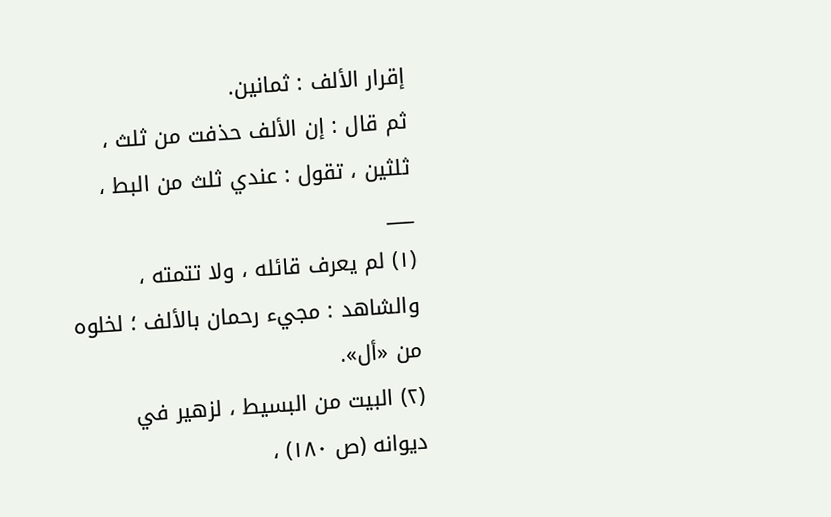إقرار الألف : ثمانين.
ثم قال : إن الألف حذفت من ثلث ، ثلثين ، تقول : عندي ثلث من البط ،
___
(١) لم يعرف قائله ، ولا تتمته ، والشاهد : مجيء رحمان بالألف ؛ لخلوه من «أل».
(٢) البيت من البسيط ، لزهير في ديوانه (ص ١٨٠) ،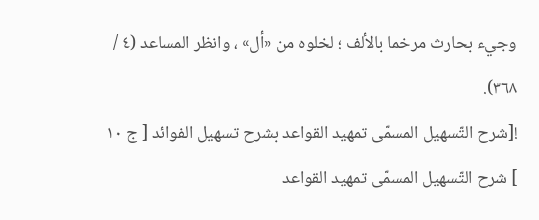وجيء بحارث مرخما بالألف ؛ لخلوه من «أل» ، وانظر المساعد (٤ / ٣٦٨).
![شرح التّسهيل المسمّى تمهيد القواعد بشرح تسهيل الفوائد [ ج ١٠ ] شرح التّسهيل المسمّى تمهيد القواعد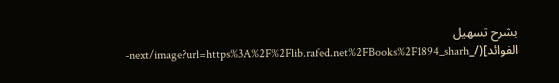بشرح تسهيل الفوائد](/_next/image?url=https%3A%2F%2Flib.rafed.net%2FBooks%2F1894_sharh-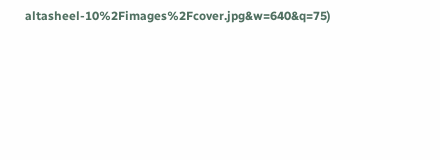altasheel-10%2Fimages%2Fcover.jpg&w=640&q=75)